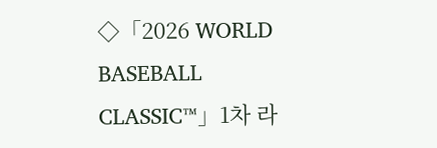◇「2026 WORLD BASEBALL CLASSIC™」1차 라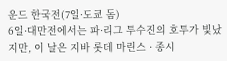운드 한국전(7일·도쿄 돔)
6일·대만전에서는 파·리그 투수진의 호투가 빛났지만, 이 날은 지바 롯데 마린스 · 종시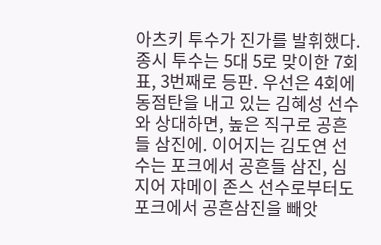아츠키 투수가 진가를 발휘했다.
종시 투수는 5대 5로 맞이한 7회표, 3번째로 등판. 우선은 4회에 동점탄을 내고 있는 김혜성 선수와 상대하면, 높은 직구로 공흔들 삼진에. 이어지는 김도연 선수는 포크에서 공흔들 삼진, 심지어 쟈메이 존스 선수로부터도 포크에서 공흔삼진을 빼앗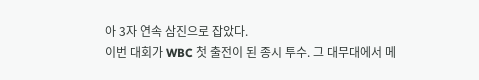아 3자 연속 삼진으로 잡았다.
이번 대회가 WBC 첫 출전이 된 종시 투수. 그 대무대에서 메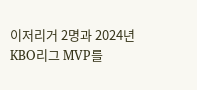이저리거 2명과 2024년 KBO리그 MVP를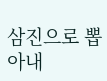삼진으로 뽑아내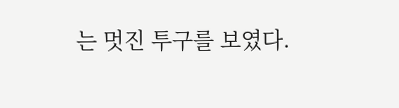는 멋진 투구를 보였다.